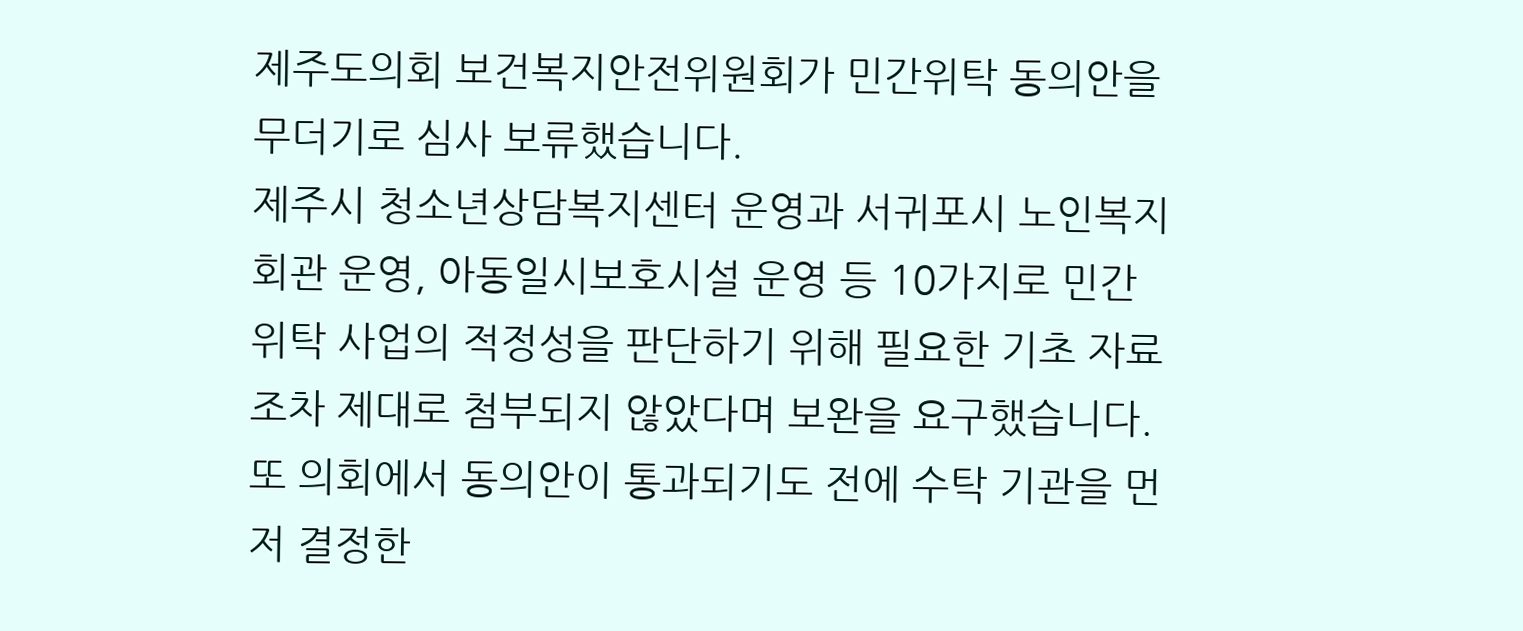제주도의회 보건복지안전위원회가 민간위탁 동의안을 무더기로 심사 보류했습니다.
제주시 청소년상담복지센터 운영과 서귀포시 노인복지회관 운영, 아동일시보호시설 운영 등 10가지로 민간위탁 사업의 적정성을 판단하기 위해 필요한 기초 자료조차 제대로 첨부되지 않았다며 보완을 요구했습니다.
또 의회에서 동의안이 통과되기도 전에 수탁 기관을 먼저 결정한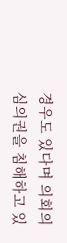경우도 있다며 의회의 심의권을 침해하고 있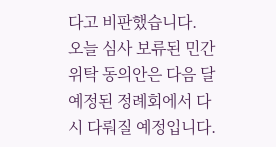다고 비판했습니다.
오늘 심사 보류된 민간위탁 동의안은 다음 달 예정된 정례회에서 다시 다뤄질 예정입니다.